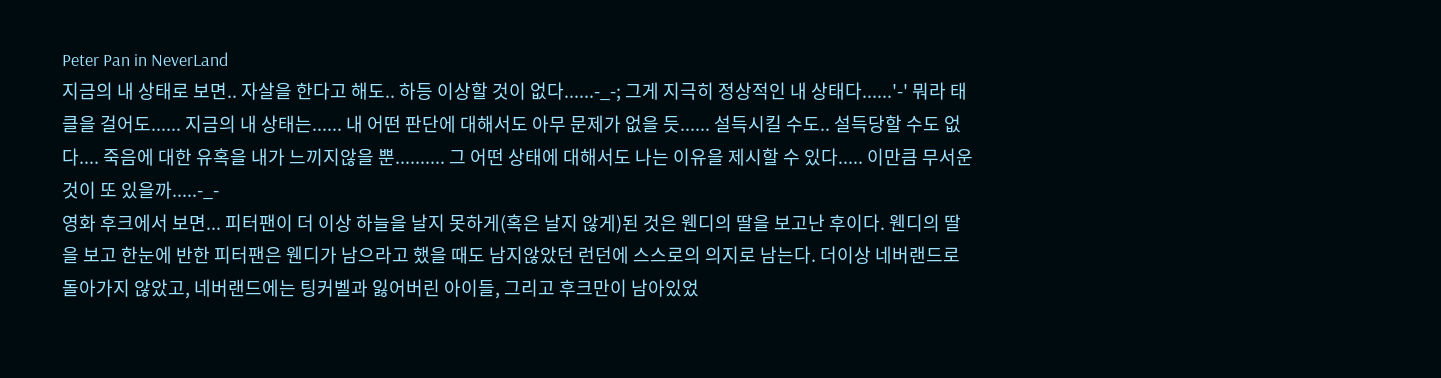Peter Pan in NeverLand
지금의 내 상태로 보면.. 자살을 한다고 해도.. 하등 이상할 것이 없다......-_-; 그게 지극히 정상적인 내 상태다......'-' 뭐라 태클을 걸어도...... 지금의 내 상태는...... 내 어떤 판단에 대해서도 아무 문제가 없을 듯...... 설득시킬 수도.. 설득당할 수도 없다.... 죽음에 대한 유혹을 내가 느끼지않을 뿐.......... 그 어떤 상태에 대해서도 나는 이유을 제시할 수 있다..... 이만큼 무서운 것이 또 있을까.....-_-
영화 후크에서 보면... 피터팬이 더 이상 하늘을 날지 못하게(혹은 날지 않게)된 것은 웬디의 딸을 보고난 후이다. 웬디의 딸을 보고 한눈에 반한 피터팬은 웬디가 남으라고 했을 때도 남지않았던 런던에 스스로의 의지로 남는다. 더이상 네버랜드로 돌아가지 않았고, 네버랜드에는 팅커벨과 잃어버린 아이들, 그리고 후크만이 남아있었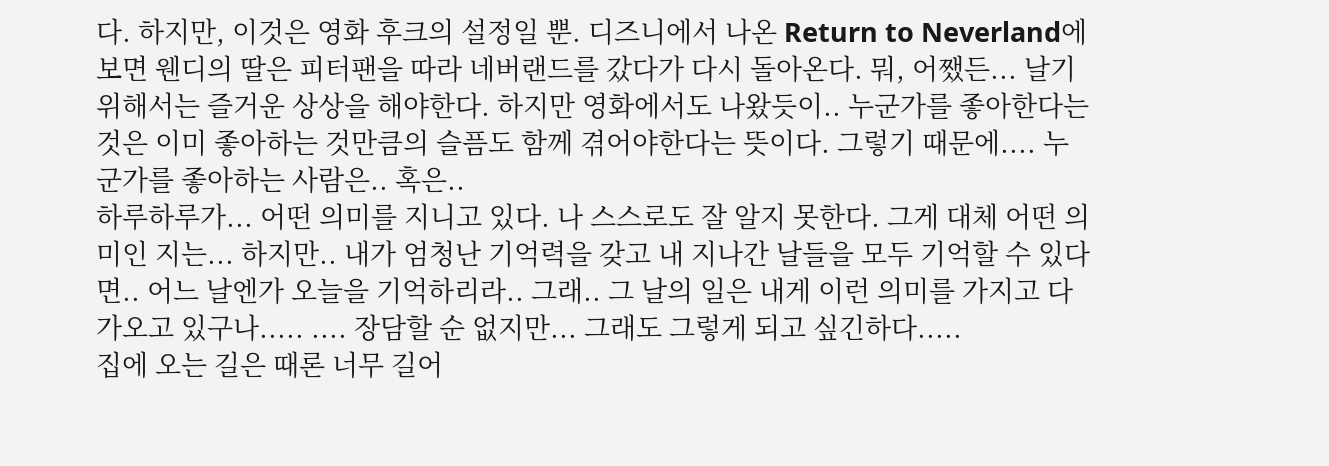다. 하지만, 이것은 영화 후크의 설정일 뿐. 디즈니에서 나온 Return to Neverland에 보면 웬디의 딸은 피터팬을 따라 네버랜드를 갔다가 다시 돌아온다. 뭐, 어쨌든... 날기위해서는 즐거운 상상을 해야한다. 하지만 영화에서도 나왔듯이.. 누군가를 좋아한다는 것은 이미 좋아하는 것만큼의 슬픔도 함께 겪어야한다는 뜻이다. 그렇기 때문에.... 누군가를 좋아하는 사람은.. 혹은..
하루하루가... 어떤 의미를 지니고 있다. 나 스스로도 잘 알지 못한다. 그게 대체 어떤 의미인 지는... 하지만.. 내가 엄청난 기억력을 갖고 내 지나간 날들을 모두 기억할 수 있다면.. 어느 날엔가 오늘을 기억하리라.. 그래.. 그 날의 일은 내게 이런 의미를 가지고 다가오고 있구나..... .... 장담할 순 없지만... 그래도 그렇게 되고 싶긴하다.....
집에 오는 길은 때론 너무 길어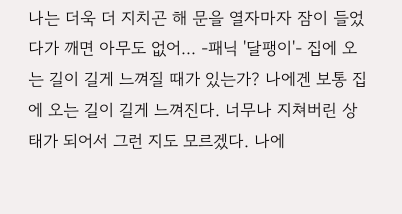나는 더욱 더 지치곤 해 문을 열자마자 잠이 들었다가 깨면 아무도 없어... -패닉 '달팽이'- 집에 오는 길이 길게 느껴질 때가 있는가? 나에겐 보통 집에 오는 길이 길게 느껴진다. 너무나 지쳐버린 상태가 되어서 그런 지도 모르겠다. 나에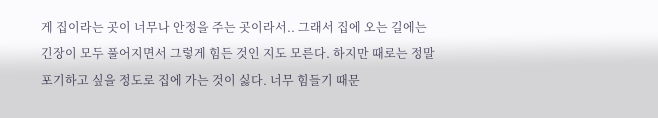게 집이라는 곳이 너무나 안정을 주는 곳이라서.. 그래서 집에 오는 길에는 긴장이 모두 풀어지면서 그렇게 힘든 것인 지도 모른다. 하지만 때로는 정말 포기하고 싶을 정도로 집에 가는 것이 싫다. 너무 힘들기 때문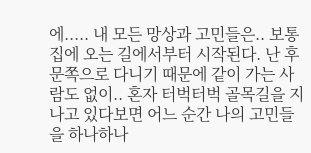에..... 내 모든 망상과 고민들은.. 보통 집에 오는 길에서부터 시작된다. 난 후문쪽으로 다니기 때문에 같이 가는 사람도 없이.. 혼자 터벅터벅 골목길을 지나고 있다보면 어느 순간 나의 고민들을 하나하나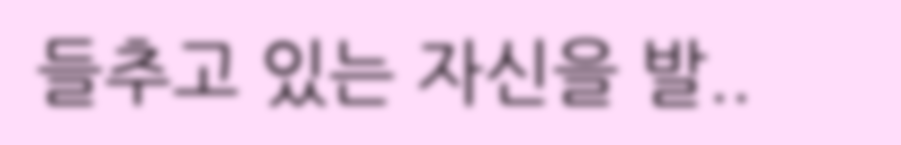들추고 있는 자신을 발..